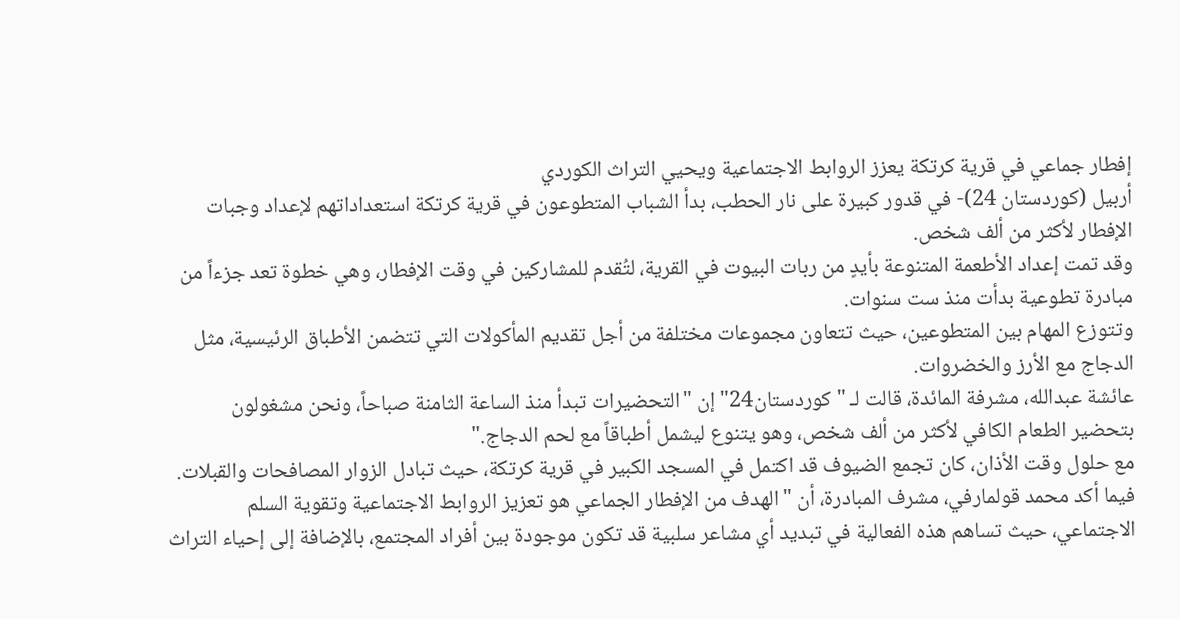إفطار جماعي في قرية كرتكة يعزز الروابط الاجتماعية ويحيي التراث الكوردي
أربيل (كوردستان 24)- في قدور كبيرة على نار الحطب، بدأ الشباب المتطوعون في قرية كرتكة استعداداتهم لإعداد وجبات الإفطار لأكثر من ألف شخص.
وقد تمت إعداد الأطعمة المتنوعة بأيدٍ من ربات البيوت في القرية، لتُقدم للمشاركين في وقت الإفطار، وهي خطوة تعد جزءاً من مبادرة تطوعية بدأت منذ ست سنوات.
وتتوزع المهام بين المتطوعين، حيث تتعاون مجموعات مختلفة من أجل تقديم المأكولات التي تتضمن الأطباق الرئيسية، مثل الدجاج مع الأرز والخضروات.
عائشة عبدالله، مشرفة المائدة، قالت لـ "كوردستان24" إن "التحضيرات تبدأ منذ الساعة الثامنة صباحاً، ونحن مشغولون بتحضير الطعام الكافي لأكثر من ألف شخص، وهو يتنوع ليشمل أطباقاً مع لحم الدجاج."
مع حلول وقت الأذان، كان تجمع الضيوف قد اكتمل في المسجد الكبير في قرية كرتكة، حيث تبادل الزوار المصافحات والقبلات.
فيما أكد محمد قولمارفي، مشرف المبادرة، أن "الهدف من الإفطار الجماعي هو تعزيز الروابط الاجتماعية وتقوية السلم الاجتماعي، حيث تساهم هذه الفعالية في تبديد أي مشاعر سلبية قد تكون موجودة بين أفراد المجتمع، بالإضافة إلى إحياء التراث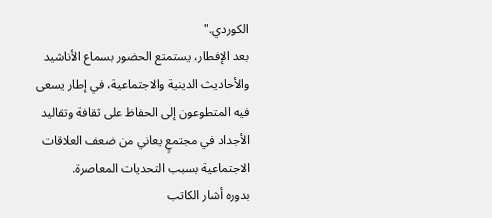الكوردي."
بعد الإفطار، يستمتع الحضور بسماع الأناشيد والأحاديث الدينية والاجتماعية، في إطار يسعى فيه المتطوعون إلى الحفاظ على ثقافة وتقاليد الأجداد في مجتمعٍ يعاني من ضعف العلاقات الاجتماعية بسبب التحديات المعاصرة.
بدوره أشار الكاتب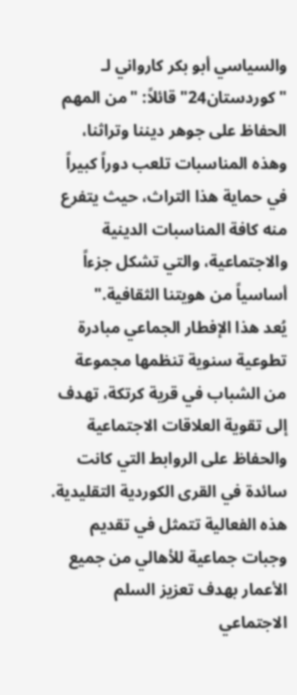والسياسي أبو بكر كارواني لـ "كوردستان24" قائلاً: "من المهم الحفاظ على جوهر ديننا وتراثنا، وهذه المناسبات تلعب دوراً كبيراً في حماية هذا التراث، حيث يتفرع منه كافة المناسبات الدينية والاجتماعية، والتي تشكل جزءاً أساسياً من هويتنا الثقافية."
يُعد هذا الإفطار الجماعي مبادرة تطوعية سنوية تنظمها مجموعة من الشباب في قرية كرتكة، تهدف إلى تقوية العلاقات الاجتماعية والحفاظ على الروابط التي كانت سائدة في القرى الكوردية التقليدية.
هذه الفعالية تتمثل في تقديم وجبات جماعية للأهالي من جميع الأعمار بهدف تعزيز السلم الاجتماعي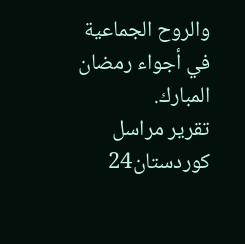والروح الجماعية في أجواء رمضان المبارك.
تقرير مراسل كوردستان24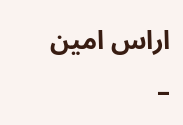اراس امين –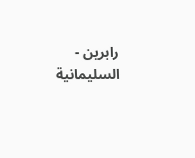رابرين - السليمانية